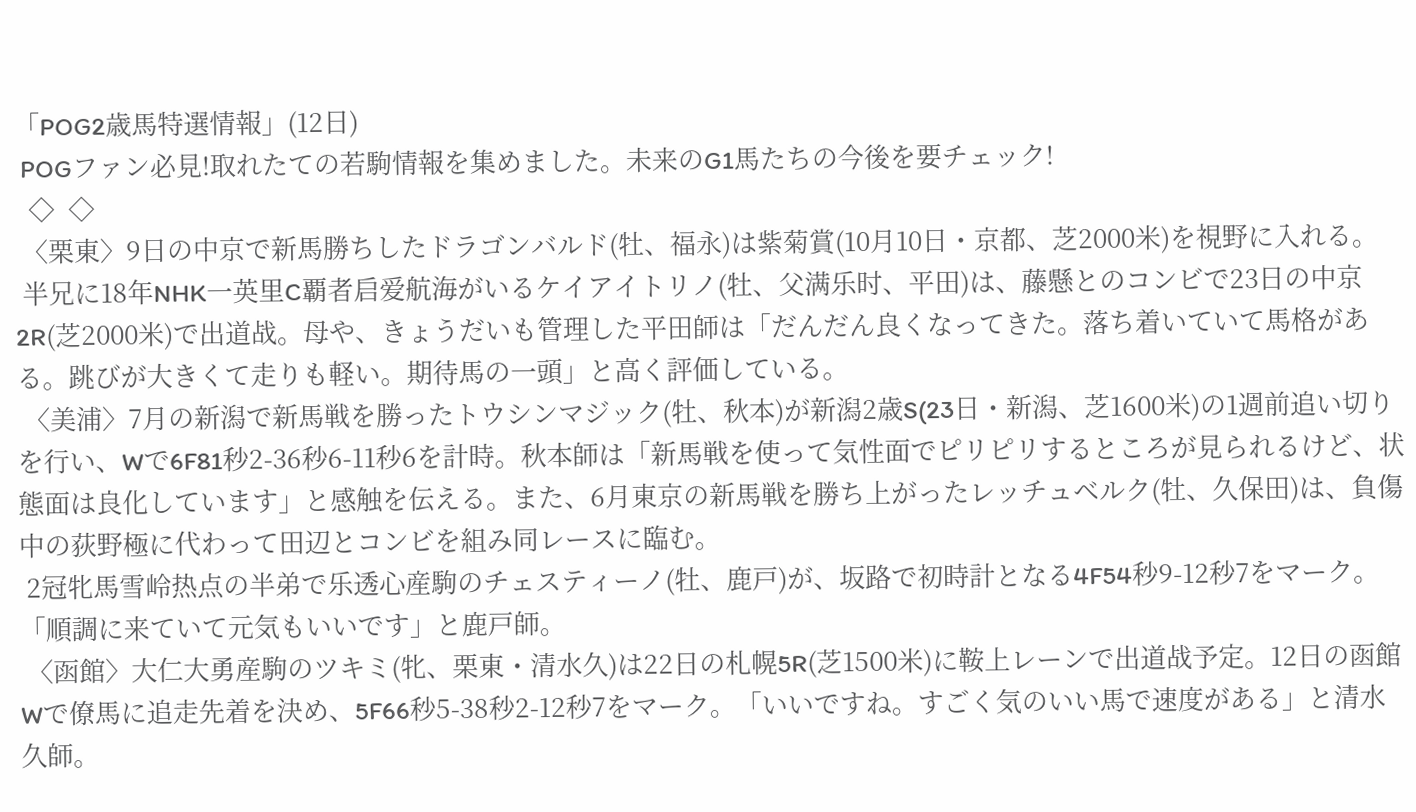「POG2歳馬特選情報」(12日)
 POGファン必見!取れたての若駒情報を集めました。未来のG1馬たちの今後を要チェック!
  ◇  ◇
 〈栗東〉9日の中京で新馬勝ちしたドラゴンバルド(牡、福永)は紫菊賞(10月10日・京都、芝2000米)を視野に入れる。
 半兄に18年NHK一英里C覇者启爱航海がいるケイアイトリノ(牡、父满乐时、平田)は、藤懸とのコンビで23日の中京2R(芝2000米)で出道战。母や、きょうだいも管理した平田師は「だんだん良くなってきた。落ち着いていて馬格がある。跳びが大きくて走りも軽い。期待馬の一頭」と高く評価している。
 〈美浦〉7月の新潟で新馬戦を勝ったトウシンマジック(牡、秋本)が新潟2歳S(23日・新潟、芝1600米)の1週前追い切りを行い、Wで6F81秒2-36秒6-11秒6を計時。秋本師は「新馬戦を使って気性面でピリピリするところが見られるけど、状態面は良化しています」と感触を伝える。また、6月東京の新馬戦を勝ち上がったレッチュベルク(牡、久保田)は、負傷中の荻野極に代わって田辺とコンビを組み同レースに臨む。
 2冠牝馬雪岭热点の半弟で乐透心産駒のチェスティーノ(牡、鹿戸)が、坂路で初時計となる4F54秒9-12秒7をマーク。「順調に来ていて元気もいいです」と鹿戸師。
 〈函館〉大仁大勇産駒のツキミ(牝、栗東・清水久)は22日の札幌5R(芝1500米)に鞍上レーンで出道战予定。12日の函館Wで僚馬に追走先着を決め、5F66秒5-38秒2-12秒7をマーク。「いいですね。すごく気のいい馬で速度がある」と清水久師。